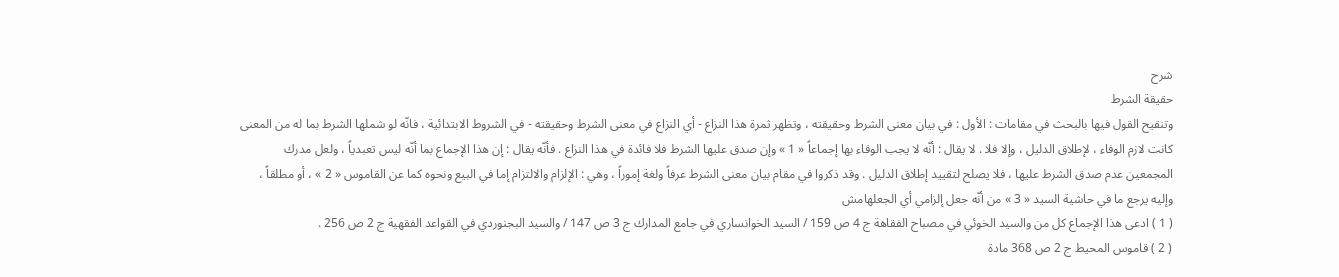شرح
حقيقة الشرط
وتنقيح القول فيها بالبحث في مقامات : الأول : في بيان معنى الشرط وحقيقته ، وتظهر ثمرة هذا النزاع - أي النزاع في معنى الشرط وحقيقته - في الشروط الابتدائية ، فانّه لو شملها الشرط بما له من المعنى كانت لازم الوفاء ، لإطلاق الدليل ، وإلا فلا . لا يقال : أنّه لا يجب الوفاء بها إجماعاً « 1 » وإن صدق عليها الشرط فلا فائدة في هذا النزاع . فأنّه يقال : إن هذا الإجماع بما أنّه ليس تعبدياً ، ولعل مدرك المجمعين عدم صدق الشرط عليها ، فلا يصلح لتقييد إطلاق الدليل . وقد ذكروا في مقام بيان معنى الشرط عرفاً ولغة إموراً ، وهي : الإلزام والالتزام إما في البيع ونحوه كما عن القاموس « 2 » ، أو مطلقاً ، وإليه يرجع ما في حاشية السيد « 3 » من أنّه جعل إلزامي أي الجعلهامش
( 1 ) ادعى هذا الإجماع كل من والسيد الخوئي في مصباح الفقاهة ج 4 ص 159 / السيد الخوانساري في جامع المدارك ج 3 ص 147 / والسيد البجنوردي في القواعد الفقهية ج 2 ص 256 .
( 2 ) قاموس المحيط ج 2 ص 368 مادة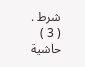شرط .
( 3 ) حاشية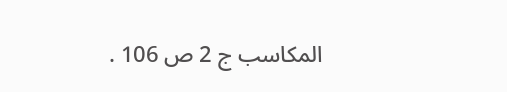المكاسب ج 2 ص 106 .